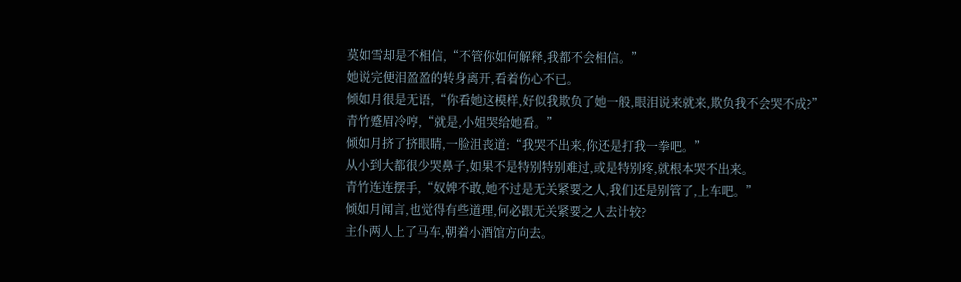莫如雪却是不相信,“不管你如何解释,我都不会相信。”
她说完便泪盈盈的转身离开,看着伤心不已。
倾如月很是无语,“你看她这模样,好似我欺负了她一般,眼泪说来就来,欺负我不会哭不成?”
青竹蹙眉冷哼,“就是,小姐哭给她看。”
倾如月挤了挤眼睛,一脸沮丧道:“我哭不出来,你还是打我一拳吧。”
从小到大都很少哭鼻子,如果不是特别特别难过,或是特别疼,就根本哭不出来。
青竹连连摆手,“奴婢不敢,她不过是无关紧要之人,我们还是别管了,上车吧。”
倾如月闻言,也觉得有些道理,何必跟无关紧要之人去计较?
主仆两人上了马车,朝着小酒馆方向去。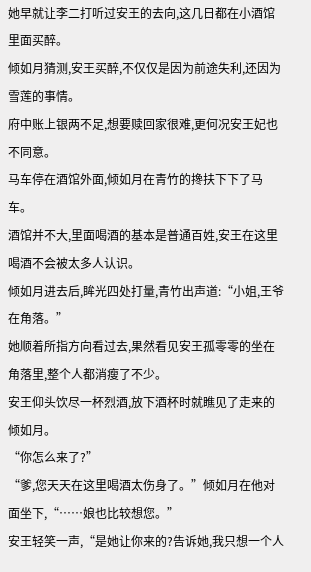她早就让李二打听过安王的去向,这几日都在小酒馆里面买醉。
倾如月猜测,安王买醉,不仅仅是因为前途失利,还因为雪莲的事情。
府中账上银两不足,想要赎回家很难,更何况安王妃也不同意。
马车停在酒馆外面,倾如月在青竹的搀扶下下了马车。
酒馆并不大,里面喝酒的基本是普通百姓,安王在这里喝酒不会被太多人认识。
倾如月进去后,眸光四处打量,青竹出声道:“小姐,王爷在角落。”
她顺着所指方向看过去,果然看见安王孤零零的坐在角落里,整个人都消瘦了不少。
安王仰头饮尽一杯烈酒,放下酒杯时就瞧见了走来的倾如月。
“你怎么来了?”
“爹,您天天在这里喝酒太伤身了。”倾如月在他对面坐下,“……娘也比较想您。”
安王轻笑一声,“是她让你来的?告诉她,我只想一个人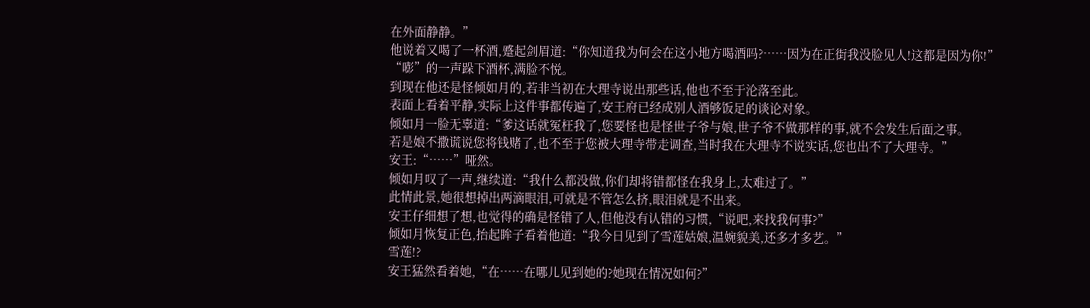在外面静静。”
他说着又喝了一杯酒,蹙起剑眉道:“你知道我为何会在这小地方喝酒吗?……因为在正街我没脸见人!这都是因为你!”
“嘭”的一声跺下酒杯,满脸不悦。
到现在他还是怪倾如月的,若非当初在大理寺说出那些话,他也不至于沦落至此。
表面上看着平静,实际上这件事都传遍了,安王府已经成别人酒够饭足的谈论对象。
倾如月一脸无辜道:“爹这话就冤枉我了,您要怪也是怪世子爷与娘,世子爷不做那样的事,就不会发生后面之事。
若是娘不撒谎说您将钱赌了,也不至于您被大理寺带走调查,当时我在大理寺不说实话,您也出不了大理寺。”
安王:“……”哑然。
倾如月叹了一声,继续道:“我什么都没做,你们却将错都怪在我身上,太难过了。”
此情此景,她很想掉出两滴眼泪,可就是不管怎么挤,眼泪就是不出来。
安王仔细想了想,也觉得的确是怪错了人,但他没有认错的习惯,“说吧,来找我何事?”
倾如月恢复正色,抬起眸子看着他道:“我今日见到了雪莲姑娘,温婉貌美,还多才多艺。”
雪莲!?
安王猛然看着她,“在……在哪儿见到她的?她现在情况如何?”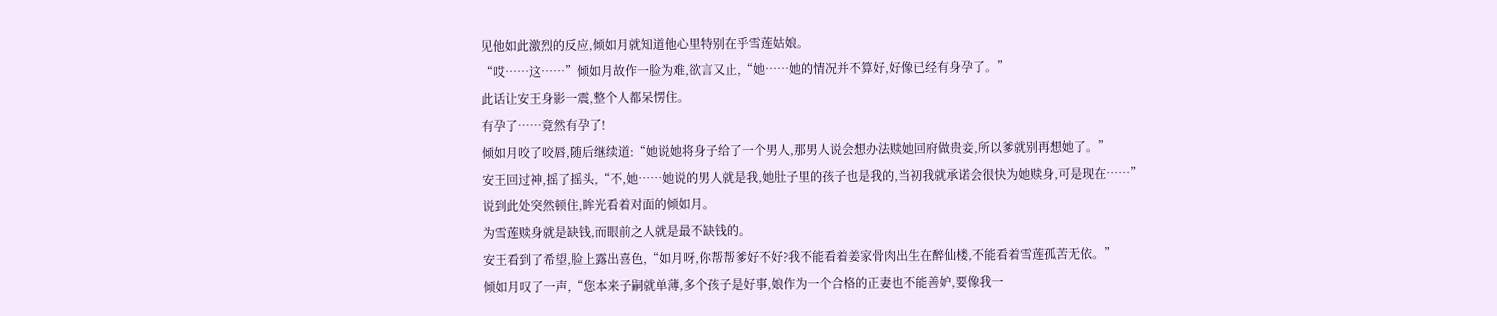见他如此激烈的反应,倾如月就知道他心里特别在乎雪莲姑娘。
“哎……这……”倾如月故作一脸为难,欲言又止,“她……她的情况并不算好,好像已经有身孕了。”
此话让安王身影一震,整个人都呆愣住。
有孕了……竟然有孕了!
倾如月咬了咬唇,随后继续道:“她说她将身子给了一个男人,那男人说会想办法赎她回府做贵妾,所以爹就别再想她了。”
安王回过神,摇了摇头,“不,她……她说的男人就是我,她肚子里的孩子也是我的,当初我就承诺会很快为她赎身,可是现在……”
说到此处突然顿住,眸光看着对面的倾如月。
为雪莲赎身就是缺钱,而眼前之人就是最不缺钱的。
安王看到了希望,脸上露出喜色,“如月呀,你帮帮爹好不好?我不能看着姜家骨肉出生在醉仙楼,不能看着雪莲孤苦无依。”
倾如月叹了一声,“您本来子嗣就单薄,多个孩子是好事,娘作为一个合格的正妻也不能善妒,要像我一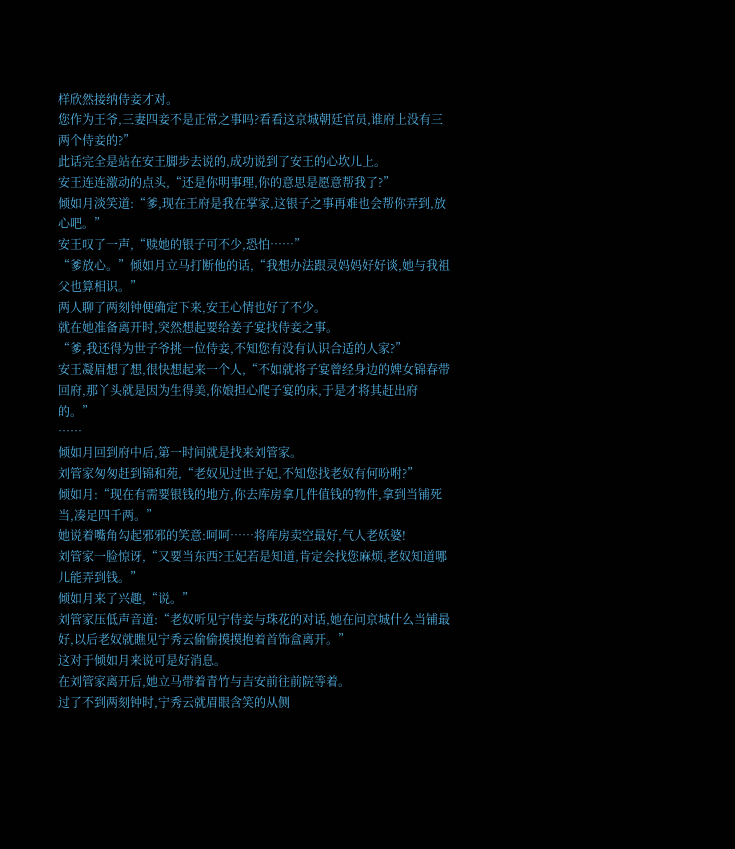样欣然接纳侍妾才对。
您作为王爷,三妻四妾不是正常之事吗?看看这京城朝廷官员,谁府上没有三两个侍妾的?”
此话完全是站在安王脚步去说的,成功说到了安王的心坎儿上。
安王连连激动的点头,“还是你明事理,你的意思是愿意帮我了?”
倾如月淡笑道:“爹,现在王府是我在掌家,这银子之事再难也会帮你弄到,放心吧。”
安王叹了一声,“赎她的银子可不少,恐怕……”
“爹放心。”倾如月立马打断他的话,“我想办法跟灵妈妈好好谈,她与我祖父也算相识。”
两人聊了两刻钟便确定下来,安王心情也好了不少。
就在她准备离开时,突然想起要给姜子宴找侍妾之事。
“爹,我还得为世子爷挑一位侍妾,不知您有没有认识合适的人家?”
安王凝眉想了想,很快想起来一个人,“不如就将子宴曾经身边的婢女锦春带回府,那丫头就是因为生得美,你娘担心爬子宴的床,于是才将其赶出府的。”
……
倾如月回到府中后,第一时间就是找来刘管家。
刘管家匆匆赶到锦和苑,“老奴见过世子妃,不知您找老奴有何吩咐?”
倾如月:“现在有需要银钱的地方,你去库房拿几件值钱的物件,拿到当铺死当,凑足四千两。”
她说着嘴角勾起邪邪的笑意:呵呵……将库房卖空最好,气人老妖婆!
刘管家一脸惊讶,“又要当东西?王妃若是知道,肯定会找您麻烦,老奴知道哪儿能弄到钱。”
倾如月来了兴趣,“说。”
刘管家压低声音道:“老奴听见宁侍妾与珠花的对话,她在问京城什么当铺最好,以后老奴就瞧见宁秀云偷偷摸摸抱着首饰盒离开。”
这对于倾如月来说可是好消息。
在刘管家离开后,她立马带着青竹与吉安前往前院等着。
过了不到两刻钟时,宁秀云就眉眼含笑的从侧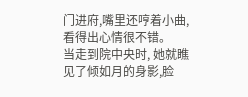门进府,嘴里还哼着小曲,看得出心情很不错。
当走到院中央时, 她就瞧见了倾如月的身影,脸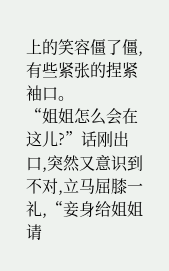上的笑容僵了僵,有些紧张的捏紧袖口。
“姐姐怎么会在这儿?”话刚出口,突然又意识到不对,立马屈膝一礼,“妾身给姐姐请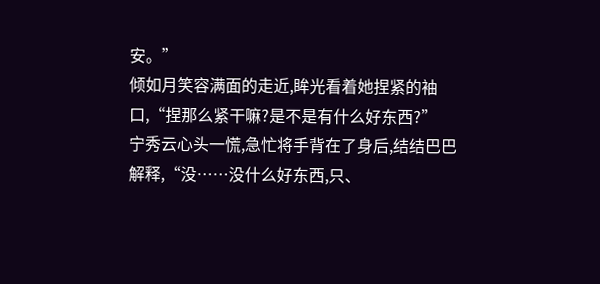安。”
倾如月笑容满面的走近,眸光看着她捏紧的袖口,“捏那么紧干嘛?是不是有什么好东西?”
宁秀云心头一慌,急忙将手背在了身后,结结巴巴解释,“没……没什么好东西,只、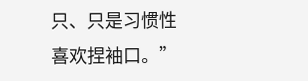只、只是习惯性喜欢捏袖口。”